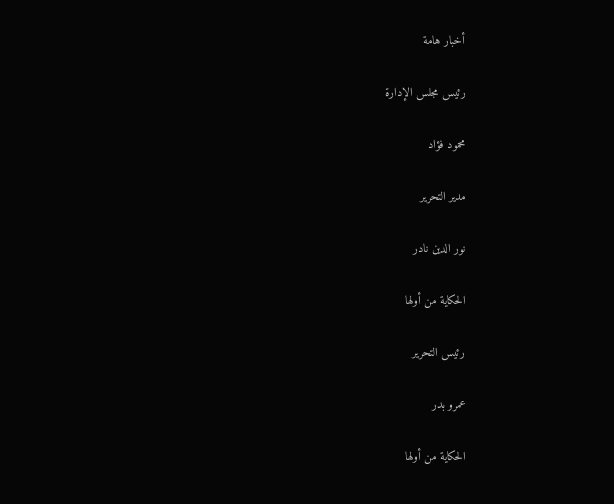أخبار هامة

رئيس مجلس الإدارة

محمود فؤاد

مدير التحرير

نور الدين نادر

الحكاية من أولها

رئيس التحرير

عمرو بدر

الحكاية من أولها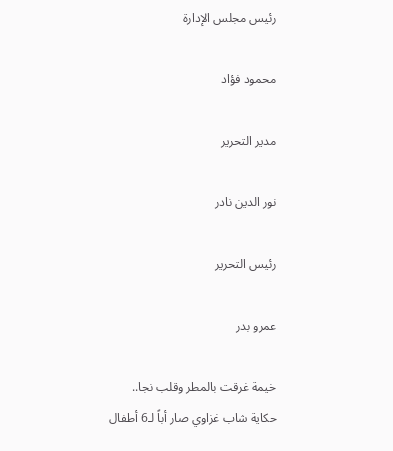رئيس مجلس الإدارة

محمود فؤاد

مدير التحرير

نور الدين نادر

رئيس التحرير

عمرو بدر

خيمة غرقت بالمطر وقلب نجا.. حكاية شاب غزاوي صار أباً لـ6 أطفال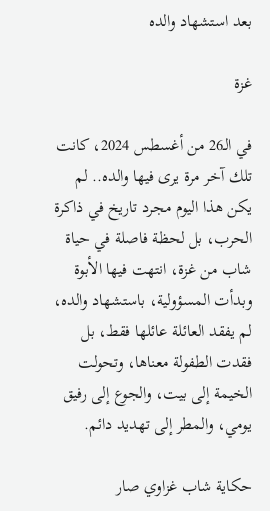بعد استشهاد والده

غزة

في الـ26 من أغسطس 2024، كانت تلك آخر مرة يرى فيها والده.. لم يكن هذا اليوم مجرد تاريخ في ذاكرة الحرب، بل لحظة فاصلة في حياة شاب من غزة، انتهت فيها الأبوة وبدأت المسؤولية، باستشهاد والده، لم يفقد العائلة عائلها فقط، بل فقدت الطفولة معناها، وتحولت الخيمة إلى بيت، والجوع إلى رفيق يومي، والمطر إلى تهديد دائم.

حكاية شاب غزاوي صار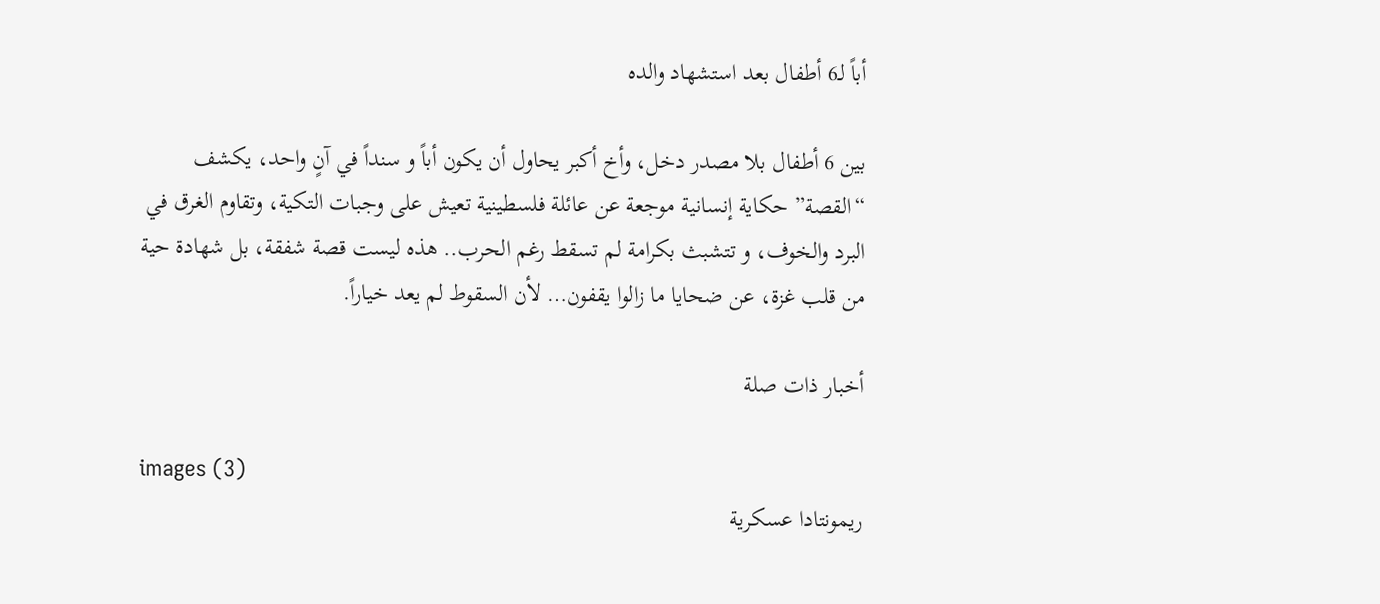أباً لـ6 أطفال بعد استشهاد والده

بين 6 أطفال بلا مصدر دخل، وأخ أكبر يحاول أن يكون أباً و سنداً في آنٍ واحد، يكشف “القصة” حكاية إنسانية موجعة عن عائلة فلسطينية تعيش على وجبات التكية، وتقاوم الغرق في البرد والخوف، و تتشبث بكرامة لم تسقط رغم الحرب.. هذه ليست قصة شفقة، بل شهادة حية من قلب غزة، عن ضحايا ما زالوا يقفون… لأن السقوط لم يعد خياراً.

أخبار ذات صلة

images (3)
ريمونتادا عسكرية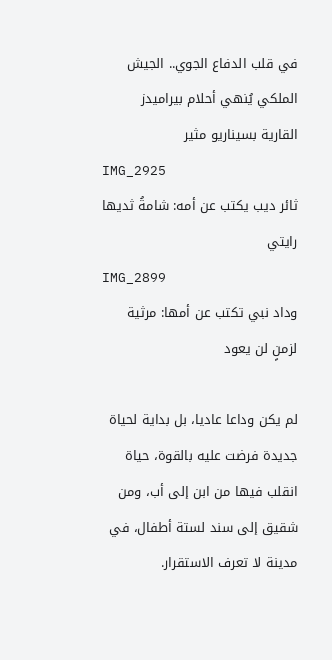في قلب الدفاع الجوي.. الجيش الملكي يُنهي أحلام بيراميدز القارية بسيناريو مثير
IMG_2925
ثائر ديب يكتب عن أمه: شامةُ ثديها رايتي
IMG_2899
وداد نبي تكتب عن أمها: مرثية لزمنٍ لن يعود

لم يكن وداعا عاديا، بل بداية لحياة جديدة فرضت عليه بالقوة، حياة انقلب فيها من ابن إلى أب، ومن شقيق إلى سند لستة أطفال، في مدينة لا تعرف الاستقرار.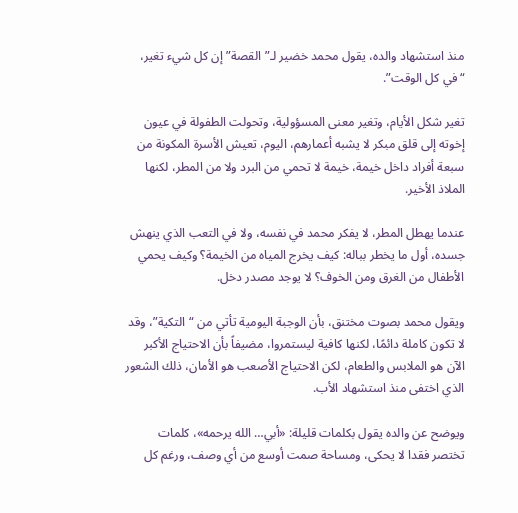منذ استشهاد والده، يقول محمد خضير لـ”القصة” إن كل شيء تغير، “في كل الوقت”.

تغير شكل الأيام، وتغير معنى المسؤولية، وتحولت الطفولة في عيون إخوته إلى قلق مبكر لا يشبه أعمارهم، اليوم، تعيش الأسرة المكونة من سبعة أفراد داخل خيمة، خيمة لا تحمي من البرد ولا من المطر، لكنها الملاذ الأخير.

عندما يهطل المطر، لا يفكر محمد في نفسه، ولا في التعب الذي ينهش جسده، أول ما يخطر بباله: كيف يخرج المياه من الخيمة؟ وكيف يحمي الأطفال من الغرق ومن الخوف؟ لا يوجد مصدر دخل.

ويقول محمد بصوت مختنق، بأن الوجبة اليومية تأتي من “التكية”، وقد لا تكون كاملة دائمًا، لكنها كافية ليستمروا، مضيفاً بأن الاحتياج الأكبر الآن هو الملابس والطعام، لكن الاحتياج الأصعب هو الأمان، ذلك الشعور الذي اختفى منذ استشهاد الأب.

ويوضح عن والده يقول بكلمات قليلة: «أبي… الله يرحمه»، كلمات تختصر فقدا لا يحكى، ومساحة صمت أوسع من أي وصف، ورغم كل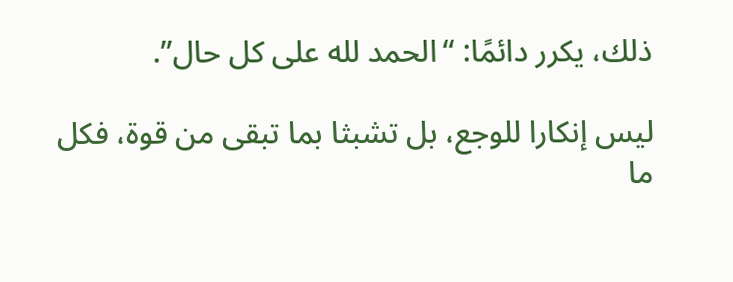ذلك، يكرر دائمًا: “الحمد لله على كل حال”.

ليس إنكارا للوجع، بل تشبثا بما تبقى من قوة، فكل ما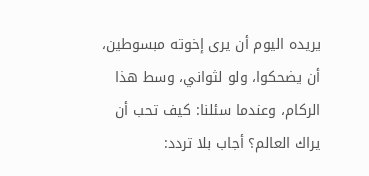يريده اليوم أن يرى إخوته مبسوطين، أن يضحكوا، ولو لثواني، وسط هذا الركام، وعندما سئلنا: كيف تحب أن يراك العالم؟ أجاب بلا تردد: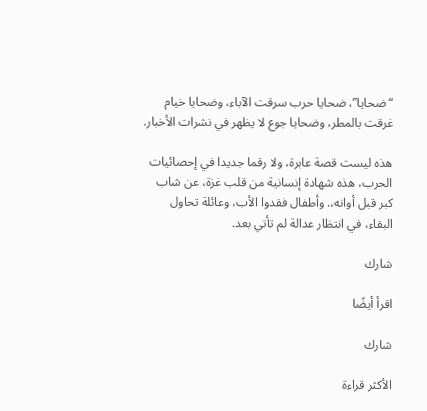“ضحايا”، ضحايا حرب سرقت الآباء، وضحايا خيام غرقت بالمطر، وضحايا جوع لا يظهر في نشرات الأخبار.

هذه ليست قصة عابرة، ولا رقما جديدا في إحصائيات الحرب، هذه شهادة إنسانية من قلب غزة، عن شاب كبر قبل أوانه،. وأطفال فقدوا الأب، وعائلة تحاول البقاء، في انتظار عدالة لم تأتي بعد.

شارك

اقرأ أيضًا

شارك

الأكثر قراءة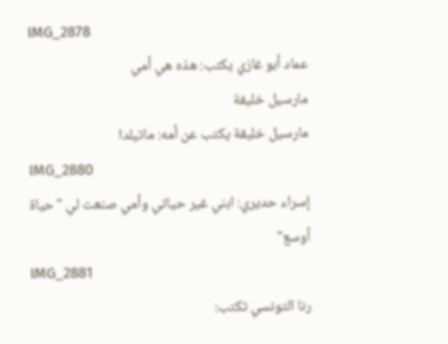IMG_2878
عماد أبو غازي يكتب: هذه هي أمي
مارسيل خليفة
مارسيل خليفة يكتب عن أمه: ماتيلدا
IMG_2880
إسراء حديري: ابني غير حياتي وأمي صنعت لي "حياة أوسع"
IMG_2881
رنا التونسي تكتب: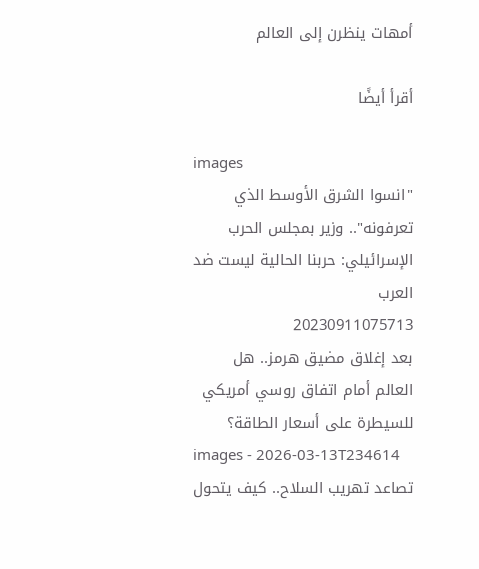أمهات ينظرن إلى العالم

أقرأ أيضًا

images
"انسوا الشرق الأوسط الذي تعرفونه".. وزير بمجلس الحرب الإسرائيلي: حربنا الحالية ليست ضد العرب
20230911075713
بعد إغلاق مضيق هرمز.. هل العالم أمام اتفاق روسي أمريكي للسيطرة على أسعار الطاقة؟
images - 2026-03-13T234614
تصاعد تهريب السلاح.. كيف يتحول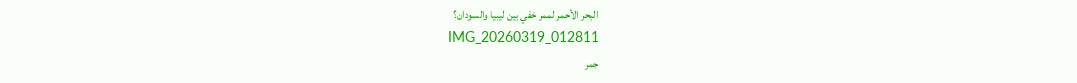البحر الأحمر لممر خفي بين ليبيا والسودان؟
IMG_20260319_012811
جمر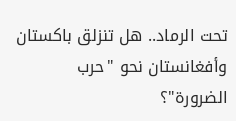تحت الرماد.. هل تنزلق باكستان وأفغانستان نحو "حرب الضرورة"؟